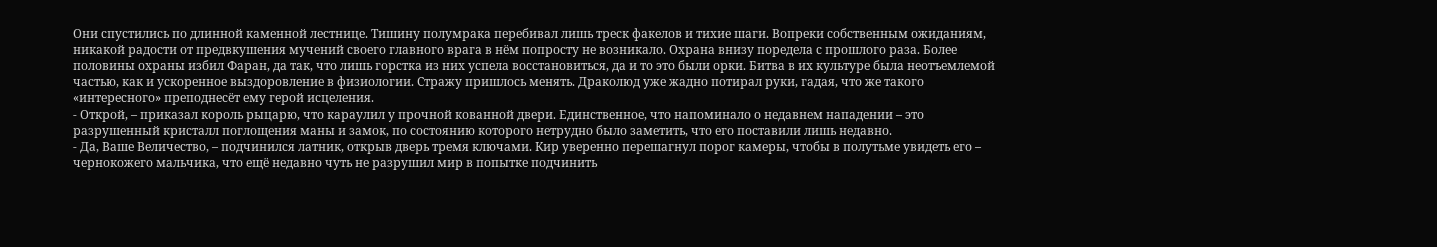Они спустились по длинной каменной лестнице. Тишину полумрака перебивал лишь треск факелов и тихие шаги. Вопреки собственным ожиданиям, никакой радости от предвкушения мучений своего главного врага в нём попросту не возникало. Охрана внизу поредела с прошлого раза. Более половины охраны избил Фаран, да так, что лишь горстка из них успела восстановиться, да и то это были орки. Битва в их культуре была неотъемлемой частью, как и ускоренное выздоровление в физиологии. Стражу пришлось менять. Драколюд уже жадно потирал руки, гадая, что же такого «интересного» преподнесёт ему герой исцеления.
- Открой, – приказал король рыцарю, что караулил у прочной кованной двери. Единственное, что напоминало о недавнем нападении – это разрушенный кристалл поглощения маны и замок, по состоянию которого нетрудно было заметить, что его поставили лишь недавно.
- Да, Ваше Величество, – подчинился латник, открыв дверь тремя ключами. Кир уверенно перешагнул порог камеры, чтобы в полутьме увидеть его – чернокожего мальчика, что ещё недавно чуть не разрушил мир в попытке подчинить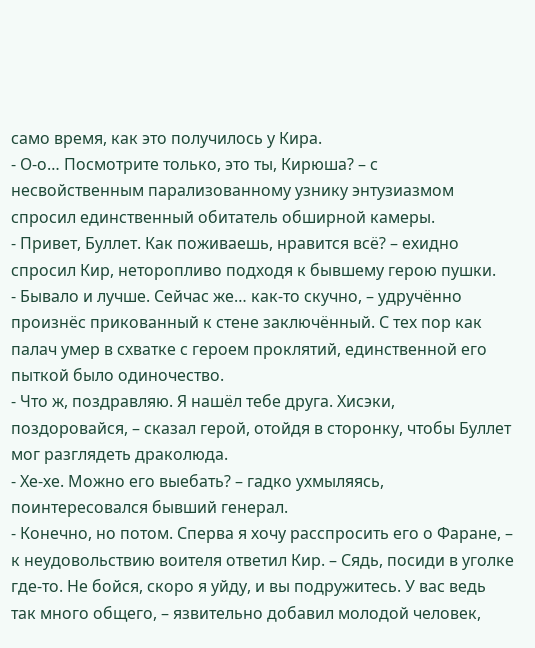само время, как это получилось у Кира.
- О-о… Посмотрите только, это ты, Кирюша? – с несвойственным парализованному узнику энтузиазмом спросил единственный обитатель обширной камеры.
- Привет, Буллет. Как поживаешь, нравится всё? – ехидно спросил Кир, неторопливо подходя к бывшему герою пушки.
- Бывало и лучше. Сейчас же… как-то скучно, – удручённо произнёс прикованный к стене заключённый. С тех пор как палач умер в схватке с героем проклятий, единственной его пыткой было одиночество.
- Что ж, поздравляю. Я нашёл тебе друга. Хисэки, поздоровайся, – сказал герой, отойдя в сторонку, чтобы Буллет мог разглядеть драколюда.
- Хе-хе. Можно его выебать? – гадко ухмыляясь, поинтересовался бывший генерал.
- Конечно, но потом. Сперва я хочу расспросить его о Фаране, – к неудовольствию воителя ответил Кир. – Сядь, посиди в уголке где-то. Не бойся, скоро я уйду, и вы подружитесь. У вас ведь так много общего, – язвительно добавил молодой человек,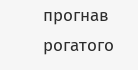прогнав рогатого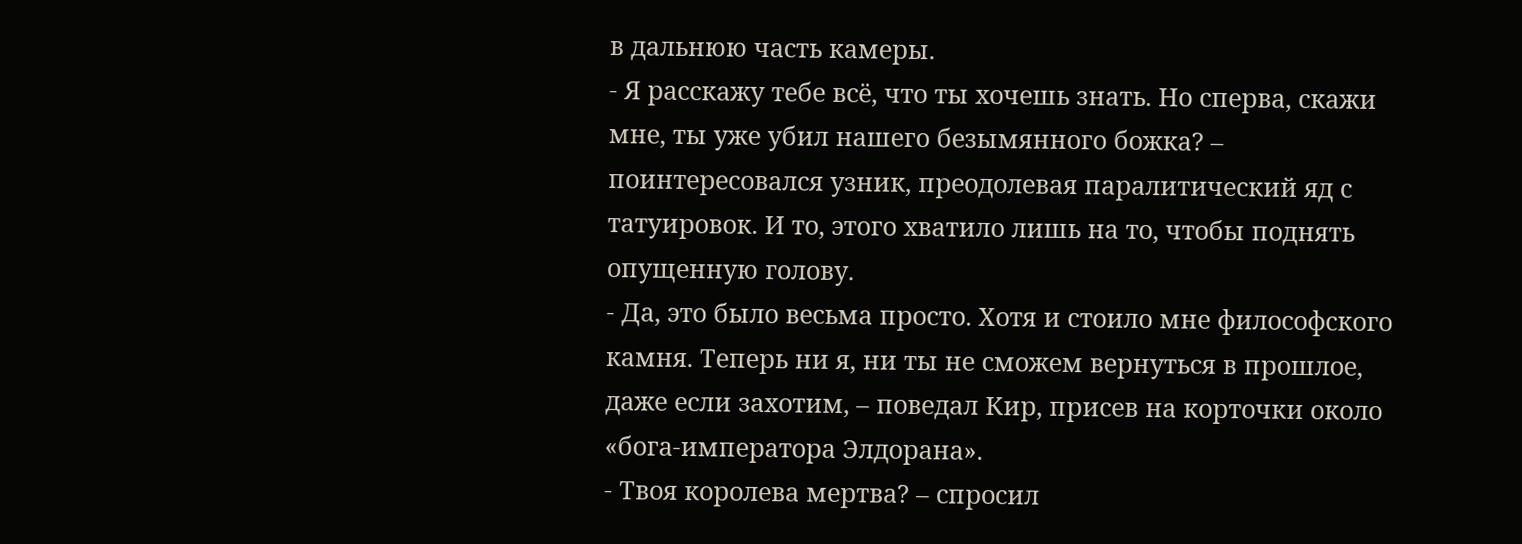в дальнюю часть камеры.
- Я расскажу тебе всё, что ты хочешь знать. Но сперва, скажи мне, ты уже убил нашего безымянного божка? – поинтересовался узник, преодолевая паралитический яд с татуировок. И то, этого хватило лишь на то, чтобы поднять опущенную голову.
- Да, это было весьма просто. Хотя и стоило мне философского камня. Теперь ни я, ни ты не сможем вернуться в прошлое, даже если захотим, – поведал Кир, присев на корточки около «бога-императора Элдорана».
- Твоя королева мертва? – спросил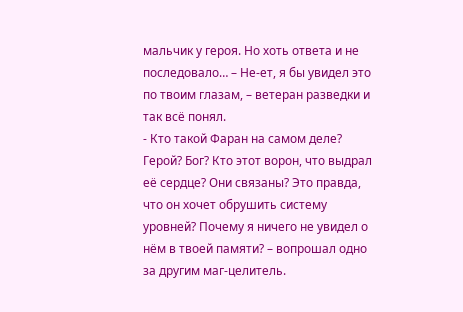мальчик у героя. Но хоть ответа и не последовало… – Не-ет, я бы увидел это по твоим глазам, – ветеран разведки и так всё понял.
- Кто такой Фаран на самом деле? Герой? Бог? Кто этот ворон, что выдрал её сердце? Они связаны? Это правда, что он хочет обрушить систему уровней? Почему я ничего не увидел о нём в твоей памяти? – вопрошал одно за другим маг-целитель.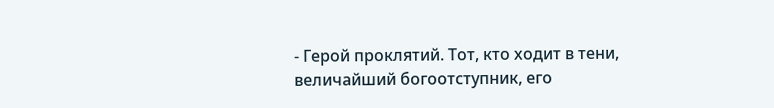- Герой проклятий. Тот, кто ходит в тени, величайший богоотступник, его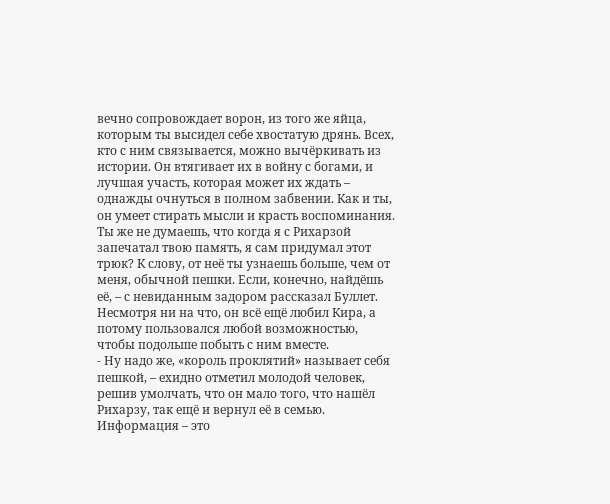вечно сопровождает ворон, из того же яйца, которым ты высидел себе хвостатую дрянь. Всех, кто с ним связывается, можно вычёркивать из истории. Он втягивает их в войну с богами, и лучшая участь, которая может их ждать – однажды очнуться в полном забвении. Как и ты, он умеет стирать мысли и красть воспоминания. Ты же не думаешь, что когда я с Рихарзой запечатал твою память, я сам придумал этот трюк? К слову, от неё ты узнаешь больше, чем от меня, обычной пешки. Если, конечно, найдёшь её, – с невиданным задором рассказал Буллет. Несмотря ни на что, он всё ещё любил Кира, а потому пользовался любой возможностью, чтобы подольше побыть с ним вместе.
- Ну надо же, «король проклятий» называет себя пешкой, – ехидно отметил молодой человек, решив умолчать, что он мало того, что нашёл Рихарзу, так ещё и вернул её в семью. Информация – это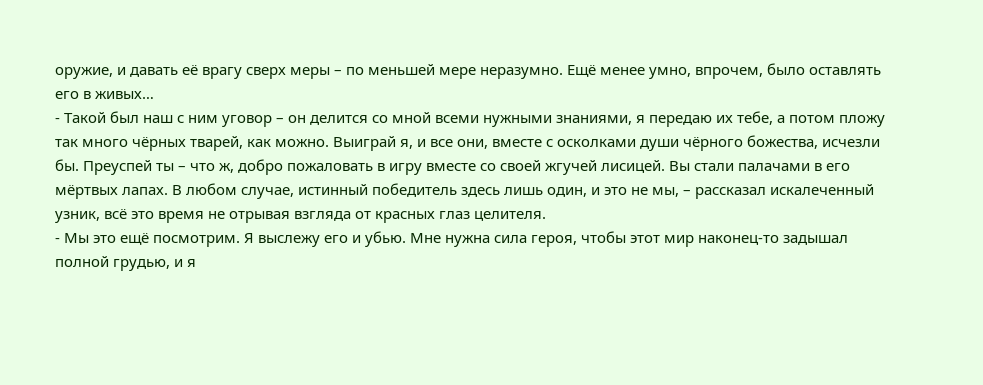оружие, и давать её врагу сверх меры – по меньшей мере неразумно. Ещё менее умно, впрочем, было оставлять его в живых…
- Такой был наш с ним уговор – он делится со мной всеми нужными знаниями, я передаю их тебе, а потом пложу так много чёрных тварей, как можно. Выиграй я, и все они, вместе с осколками души чёрного божества, исчезли бы. Преуспей ты – что ж, добро пожаловать в игру вместе со своей жгучей лисицей. Вы стали палачами в его мёртвых лапах. В любом случае, истинный победитель здесь лишь один, и это не мы, – рассказал искалеченный узник, всё это время не отрывая взгляда от красных глаз целителя.
- Мы это ещё посмотрим. Я выслежу его и убью. Мне нужна сила героя, чтобы этот мир наконец-то задышал полной грудью, и я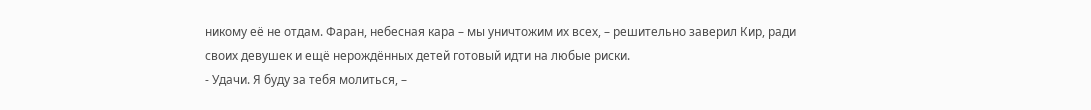никому её не отдам. Фаран, небесная кара – мы уничтожим их всех, – решительно заверил Кир, ради своих девушек и ещё нерождённых детей готовый идти на любые риски.
- Удачи. Я буду за тебя молиться, –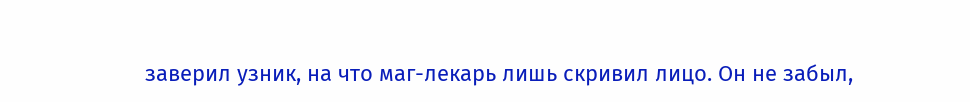заверил узник, на что маг-лекарь лишь скривил лицо. Он не забыл,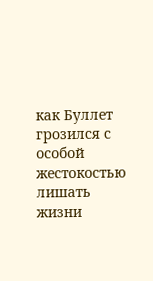как Буллет грозился с особой жестокостью лишать жизни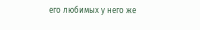его любимых у него же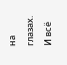на глазах. И всё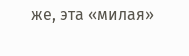же, эта «милая»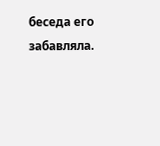беседа его забавляла.